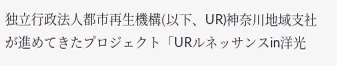独立行政法人都市再生機構(以下、UR)神奈川地域支社が進めてきたプロジェクト「URルネッサンスin洋光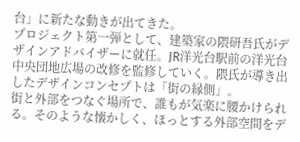台」に新たな動きが出てきた。
プロジェクト第一弾として、建築家の隈研吾氏がデザインアドバイザーに就任。JR洋光台駅前の洋光台中央団地広場の改修を監修していく。隈氏が導き出したデザインコンセプトは「街の縁側」。
街と外部をつなぐ場所で、誰もが気楽に腰かけられる。そのような懐かしく、ほっとする外部空間をデ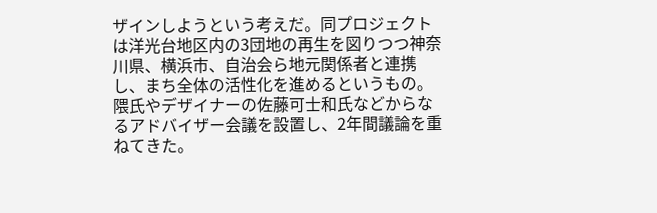ザインしようという考えだ。同プロジェクトは洋光台地区内の3団地の再生を図りつつ神奈川県、横浜市、自治会ら地元関係者と連携し、まち全体の活性化を進めるというもの。
隈氏やデザイナーの佐藤可士和氏などからなるアドバイザー会議を設置し、2年間議論を重ねてきた。